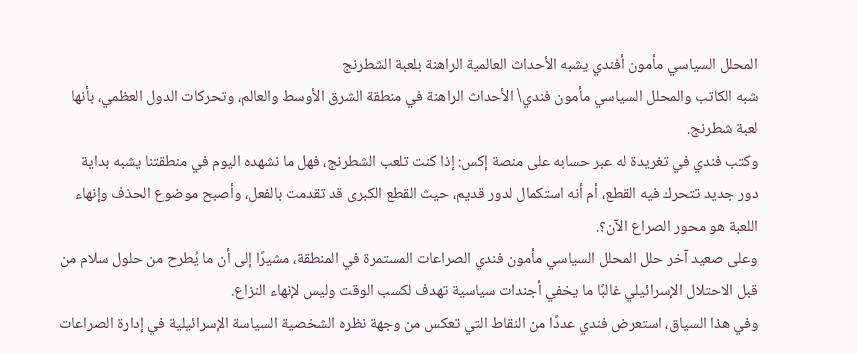المحلل السياسي مأمون أفندي يشبه الأحداث العالمية الراهنة بلعبة الشطرنج
شبه الكاتب والمحلل السياسي مأمون فندي\ الأحداث الراهنة في منطقة الشرق الأوسط والعالم، وتحركات الدول العظمي، بأنها لعبة شطرنج.
وكتب فندي في تغريدة له عبر حسابه على منصة إكس: إذا كنت تلعب الشطرنج، فهل ما نشهده اليوم في منطقتنا يشبه بداية دور جديد تتحرك فيه القطع، أم أنه استكمال لدور قديم، حيث القطع الكبرى قد تقدمت بالفعل، وأصبح موضوع الحذف وإنهاء اللعبة هو محور الصراع الآن؟.
وعلى صعيد آخر حلل المحلل السياسي مأمون فندي الصراعات المستمرة في المنطقة، مشيرًا إلى أن ما يُطرح من حلول سلام من قبل الاحتلال الإسرائيلي غالبًا ما يخفي أجندات سياسية تهدف لكسب الوقت وليس لإنهاء النزاع.
وفي هذا السياق، استعرض فندي عددًا من النقاط التي تعكس من وجهة نظره الشخصية السياسة الإسرائيلية في إدارة الصراعات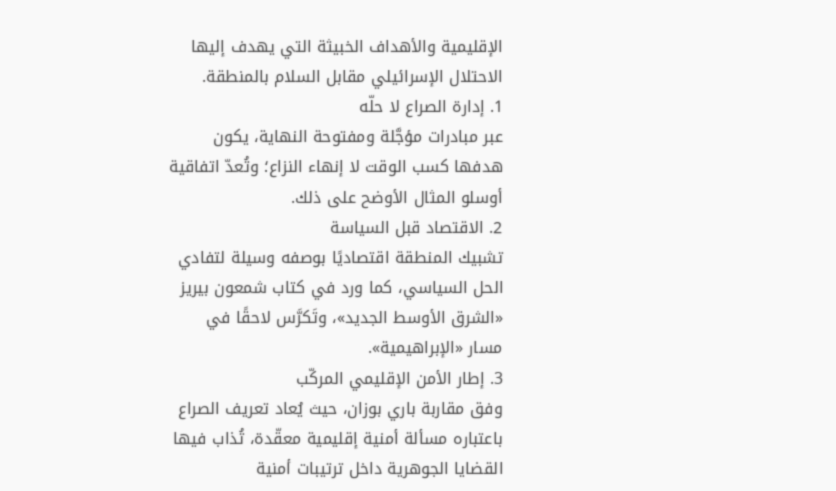الإقليمية والأهداف الخبيثة التي يهدف إليها الاحتلال الإسرائيلي مقابل السلام بالمنطقة.
1. إدارة الصراع لا حلّه
عبر مبادرات مؤجَّلة ومفتوحة النهاية، يكون هدفها كسب الوقت لا إنهاء النزاع؛ وتُعدّ اتفاقية أوسلو المثال الأوضح على ذلك.
2. الاقتصاد قبل السياسة
تشبيك المنطقة اقتصاديًا بوصفه وسيلة لتفادي الحل السياسي، كما ورد في كتاب شمعون بيريز «الشرق الأوسط الجديد»، وتَكرَّس لاحقًا في مسار «الإبراهيمية».
3. إطار الأمن الإقليمي المركّب
وفق مقاربة باري بوزان، حيث يُعاد تعريف الصراع باعتباره مسألة أمنية إقليمية معقّدة، تُذاب فيها القضايا الجوهرية داخل ترتيبات أمنية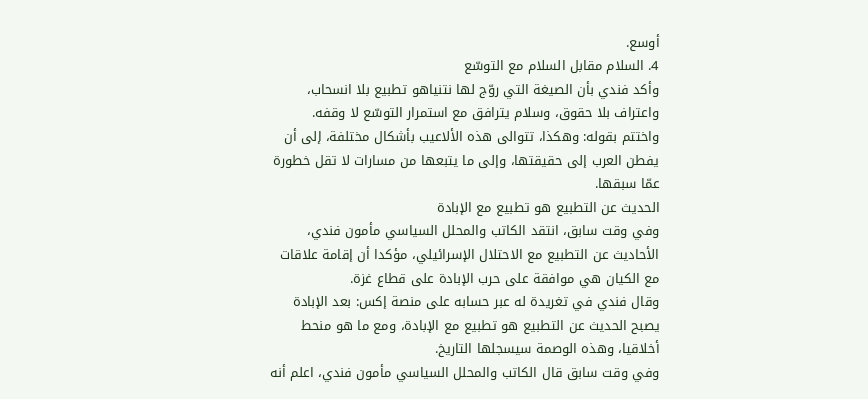أوسع.
4. السلام مقابل السلام مع التوسّع
وأكد فندي بأن الصيغة التي روّج لها نتنياهو تطبيع بلا انسحاب، واعتراف بلا حقوق، وسلام يترافق مع استمرار التوسّع لا وقفه.
واختتم بقوله: وهكذا، تتوالى هذه الألاعيب بأشكال مختلفة، إلى أن يفطن العرب إلى حقيقتها، وإلى ما يتبعها من مسارات لا تقل خطورة عمّا سبقها.
الحديث عن التطبيع هو تطبيع مع الإبادة
وفي وقت سابق، انتقد الكاتب والمحلل السياسي مأمون فندي، الأحاديث عن التطبيع مع الاحتلال الإسرائيلي، مؤكدا أن إقامة علاقات مع الكيان هي موافقة على حرب الإبادة على قطاع غزة.
وقال فندي في تغريدة له عبر حسابه على منصة إكس: بعد الإبادة يصبح الحديث عن التطبيع هو تطبيع مع الإبادة، ومع ما هو منحط أخلاقيا، وهذه الوصمة سيسجلها التاريخ.
وفي وقت سابق قال الكاتب والمحلل السياسي مأمون فندي، اعلم أنه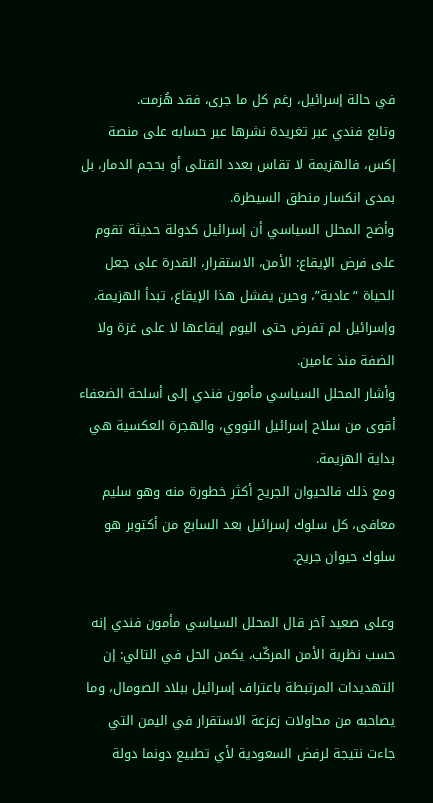في حالة إسرائيل، رغم كل ما جرى، فقد هُزمت.
وتابع فندي عبر تغريدة نشرها عبر حسابه على منصة إكس، فالهزيمة لا تقاس بعدد القتلى أو بحجم الدمار، بل بمدى انكسار منطق السيطرة.
وأضح المحلل السياسي أن إسرائيل كدولة حديثة تقوم على فرض الإيقاع: الأمن، الاستقرار، القدرة على جعل الحياة “عادية”، وحين يفشل هذا الإيقاع، تبدأ الهزيمة. وإسرائيل لم تفرض حتى اليوم إيقاعها لا على غزة ولا الضفة منذ عامين.
وأشار المحلل السياسي مأمون فندي إلى أسلحة الضعفاء أقوى من سلاح إسرائيل النووي، والهجرة العكسية هي بداية الهزيمة.
ومع ذلك فالحيوان الجريح أكثر خطورة منه وهو سليم معافى، كل سلوك إسرائيل بعد السابع من أكتوبر هو سلوك حيوان جريح.

وعلى صعيد آخر قال المحلل السياسي مأمون فندي إنه حسب نظرية الأمن المركّب، يكمن الحل في التالي: إن التهديدات المرتبطة باعتراف إسرائيل ببلاد الصومال، وما يصاحبه من محاولات زعزعة الاستقرار في اليمن التي جاءت نتيجة لرفض السعودية لأي تطبيع دونما دولة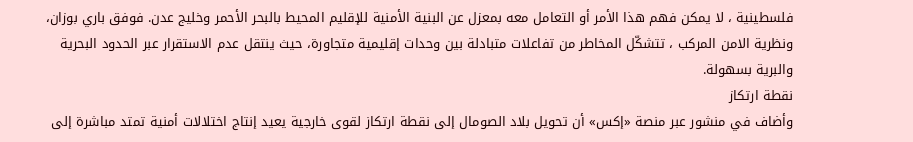فلسطينية ، لا يمكن فهم هذا الأمر أو التعامل معه بمعزل عن البنية الأمنية للإقليم المحيط بالبحر الأحمر وخليج عدن. فوفق باري بوزان، ونظرية الامن المركب ، تتشكّل المخاطر من تفاعلات متبادلة بين وحدات إقليمية متجاورة، حيث ينتقل عدم الاستقرار عبر الحدود البحرية والبرية بسهولة.
نقطة ارتكاز
وأضاف في منشور عبر منصة «إكس» أن تحويل بلاد الصومال إلى نقطة ارتكاز لقوى خارجية يعيد إنتاج اختلالات أمنية تمتد مباشرة إلى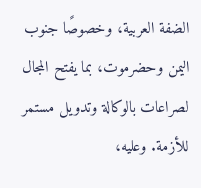الضفة العربية، وخصوصًا جنوب اليمن وحضرموت، بما يفتح المجال لصراعات بالوكالة وتدويل مستمر للأزمة. وعليه،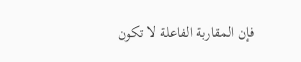فإن المقاربة الفاعلة لا تكون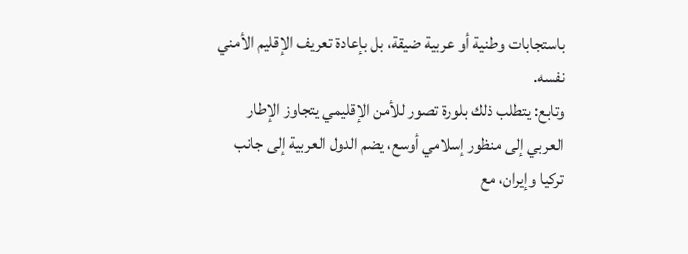باستجابات وطنية أو عربية ضيقة، بل بإعادة تعريف الإقليم الأمني نفسه.
وتابع: يتطلب ذلك بلورة تصور للأمن الإقليمي يتجاوز الإطار العربي إلى منظور إسلامي أوسع، يضم الدول العربية إلى جانب تركيا وإيران، مع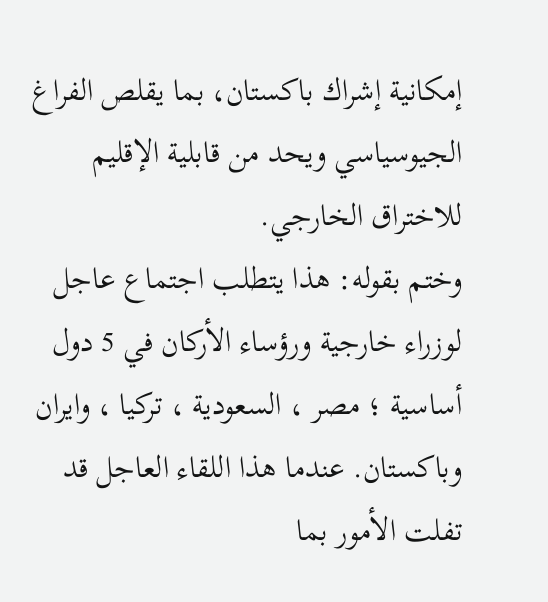إمكانية إشراك باكستان، بما يقلص الفراغ الجيوسياسي ويحد من قابلية الإقليم للاختراق الخارجي.
وختم بقوله: هذا يتطلب اجتماع عاجل لوزراء خارجية ورؤساء الأركان في 5 دول أساسية ؛ مصر ، السعودية ، تركيا ، وايران وباكستان. عندما هذا اللقاء العاجل قد تفلت الأمور بما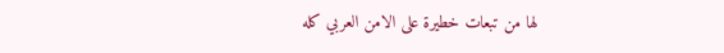لها من تبعات خطيرة على الامن العربي كله